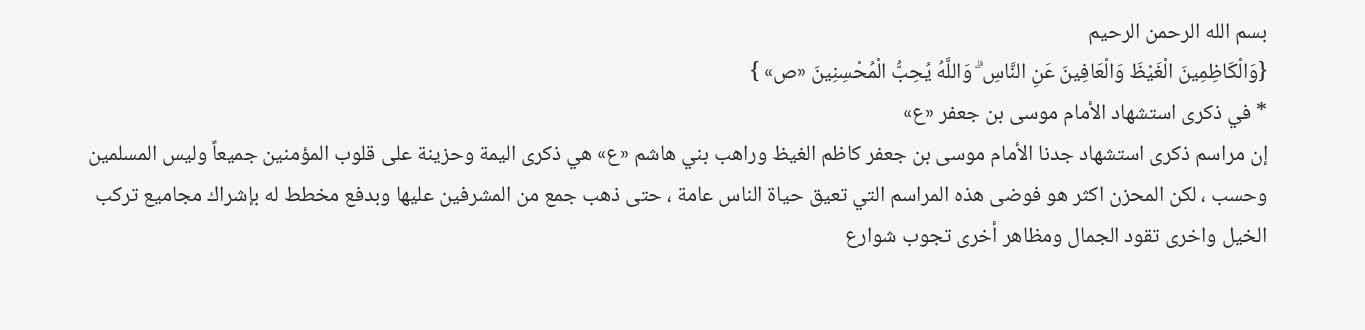بسم الله الرحمن الرحيم
{وَالْكَاظِمِينَ الْغَيْظَ وَالْعَافِينَ عَنِ النَّاسِ ۗ وَاللَّهُ يُحِبُّ الْمُحْسِنِينَ «ص» }
* في ذكرى استشهاد الأمام موسى بن جعفر «ع»
إن مراسم ذكرى استشهاد جدنا الأمام موسى بن جعفر كاظم الغيظ وراهب بني هاشم «ع» هي ذكرى اليمة وحزينة على قلوب المؤمنين جميعاً وليس المسلمين وحسب ، لكن المحزن اكثر هو فوضى هذه المراسم التي تعيق حياة الناس عامة ، حتى ذهب جمع من المشرفين عليها وبدفع مخطط له بإشراك مجاميع تركب الخيل واخرى تقود الجمال ومظاهر أخرى تجوب شوارع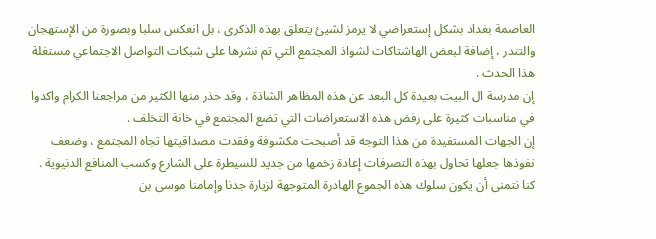العاصمة بغداد بشكل إستعراضي لا يرمز لشيئ يتعلق بهذه الذكرى ، بل انعكس سلبا وبصورة من الإستهجان والتندر ، إضافة لبعض الهاشتاكات لشواذ المجتمع التي تم نشرها على شبكات التواصل الاجتماعي مستغلة هذا الحدث .
إن مدرسة ال البيت بعيدة كل البعد عن هذه المظاهر الشاذة ، وقد حذر منها الكثير من مراجعنا الكرام واكدوا في مناسبات كثيرة على رفض هذه الاستعراضات التي تضع المجتمع في خانة التخلف .
إن الجهات المستفيدة من هذا التوجه قد أصبحت مكشوفة وفقدت مصداقيتها تجاه المجتمع ، وضعف نفوذها جعلها تحاول بهذه التصرفات إعادة زخمها من جديد للسيطرة على الشارع وكسب المنافع الدنيوية .
كنا نتمنى أن يكون سلوك هذه الجموع الهادرة المتوجهة لزيارة جدنا وإمامنا موسى بن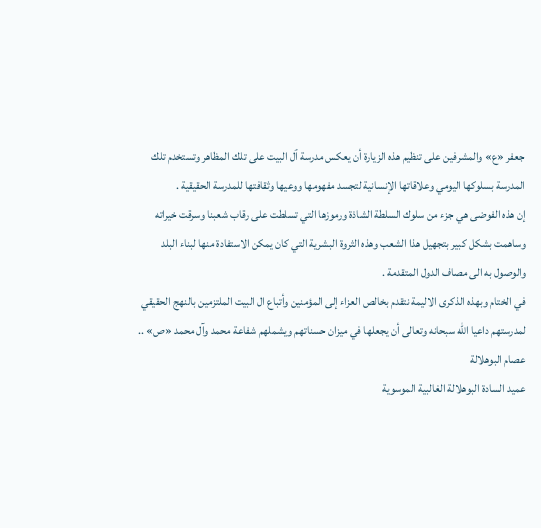جعفر «ع» والمشرفين على تنظيم هذه الزيارة أن يعكس مدرسة ٱل البيت على تلك المظاهر وتستخدم تلك المدرسة بسلوكها اليومي وعلاقاتها الإنسانية لتجسد مفهومها ووعيها وثقافتها للمدرسة الحقيقية .
إن هذه الفوضى هي جزء من سلوك السلطة الشاذة ورموزها التي تسلطت على رقاب شعبنا وسرقت خيراته وساهمت بشكل كبير بتجهيل هذا الشعب وهذه الثروة البشرية التي كان يمكن الاستفادة منها لبناء البلد والوصول به الى مصاف الدول المتقدمة .
في الختام وبهذه الذكرى الاليمة نتقدم بخالص العزاء إلى المؤمنين وأتباع ال البيت الملتزمين بالنهج الحقيقي لمدرستهم داعيا الله سبحانه وتعالى أن يجعلها في ميزان حسناتهم ويشملهم شفاعة محمد وآل محمد «ص» ..
عصام البوهلالة
عميد السادة البوهلالة الغالبية الموسوية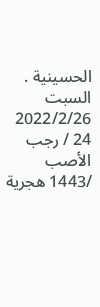الحسينية .
السبت 2022/2/26
24 / رجب الأصب /1443 هجرية